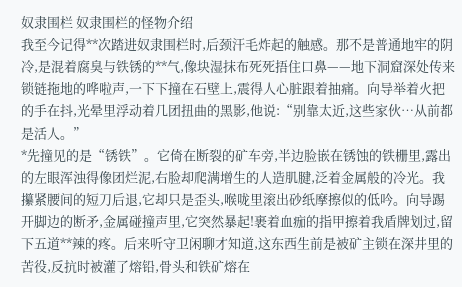奴隶围栏 奴隶围栏的怪物介绍
我至今记得**次踏进奴隶围栏时,后颈汗毛炸起的触感。那不是普通地牢的阴冷,是混着腐臭与铁锈的**气,像块湿抹布死死捂住口鼻——地下洞窟深处传来锁链拖地的哗啦声,一下下撞在石壁上,震得人心脏跟着抽痛。向导举着火把的手在抖,光晕里浮动着几团扭曲的黑影,他说:“别靠太近,这些家伙…从前都是活人。”
*先撞见的是“锈铁”。它倚在断裂的矿车旁,半边脸嵌在锈蚀的铁栅里,露出的左眼浑浊得像团烂泥,右脸却爬满增生的人造肌腱,泛着金属般的冷光。我攥紧腰间的短刀后退,它却只是歪头,喉咙里滚出砂纸摩擦似的低吟。向导踢开脚边的断矛,金属碰撞声里,它突然暴起!裹着血痂的指甲擦着我盾牌划过,留下五道**辣的疼。后来听守卫闲聊才知道,这东西生前是被矿主锁在深井里的苦役,反抗时被灌了熔铅,骨头和铁矿熔在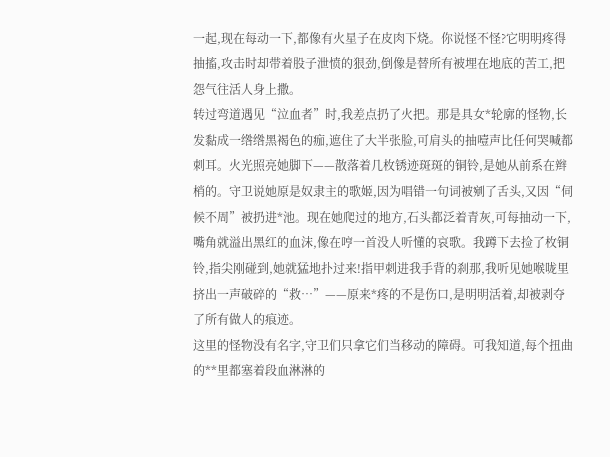一起,现在每动一下,都像有火星子在皮肉下烧。你说怪不怪?它明明疼得抽搐,攻击时却带着股子泄愤的狠劲,倒像是替所有被埋在地底的苦工,把怨气往活人身上撒。
转过弯道遇见“泣血者”时,我差点扔了火把。那是具女*轮廓的怪物,长发黏成一绺绺黑褐色的痂,遮住了大半张脸,可肩头的抽噎声比任何哭喊都刺耳。火光照亮她脚下——散落着几枚锈迹斑斑的铜铃,是她从前系在辫梢的。守卫说她原是奴隶主的歌姬,因为唱错一句词被剜了舌头,又因“伺候不周”被扔进*池。现在她爬过的地方,石头都泛着青灰,可每抽动一下,嘴角就溢出黑红的血沫,像在哼一首没人听懂的哀歌。我蹲下去捡了枚铜铃,指尖刚碰到,她就猛地扑过来!指甲刺进我手背的刹那,我听见她喉咙里挤出一声破碎的“救…”——原来*疼的不是伤口,是明明活着,却被剥夺了所有做人的痕迹。
这里的怪物没有名字,守卫们只拿它们当移动的障碍。可我知道,每个扭曲的**里都塞着段血淋淋的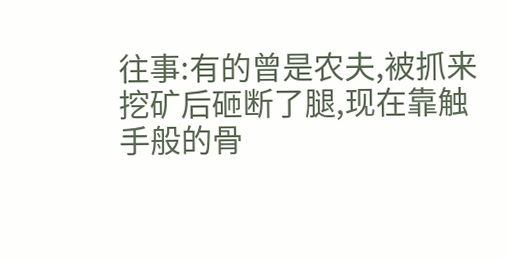往事:有的曾是农夫,被抓来挖矿后砸断了腿,现在靠触手般的骨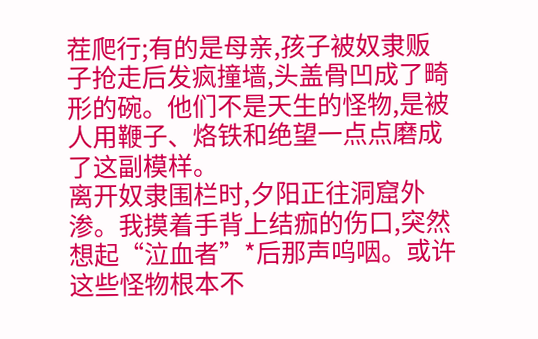茬爬行;有的是母亲,孩子被奴隶贩子抢走后发疯撞墙,头盖骨凹成了畸形的碗。他们不是天生的怪物,是被人用鞭子、烙铁和绝望一点点磨成了这副模样。
离开奴隶围栏时,夕阳正往洞窟外渗。我摸着手背上结痂的伤口,突然想起“泣血者”*后那声呜咽。或许这些怪物根本不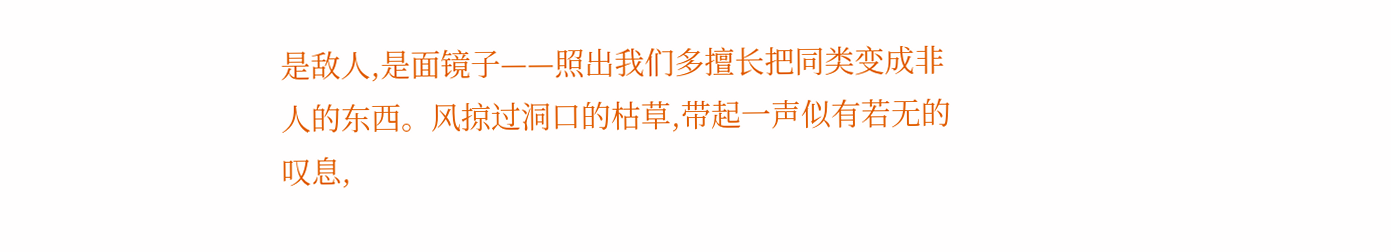是敌人,是面镜子——照出我们多擅长把同类变成非人的东西。风掠过洞口的枯草,带起一声似有若无的叹息,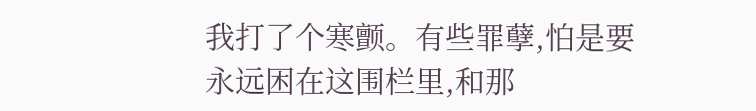我打了个寒颤。有些罪孽,怕是要永远困在这围栏里,和那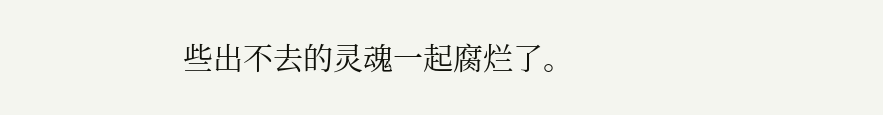些出不去的灵魂一起腐烂了。